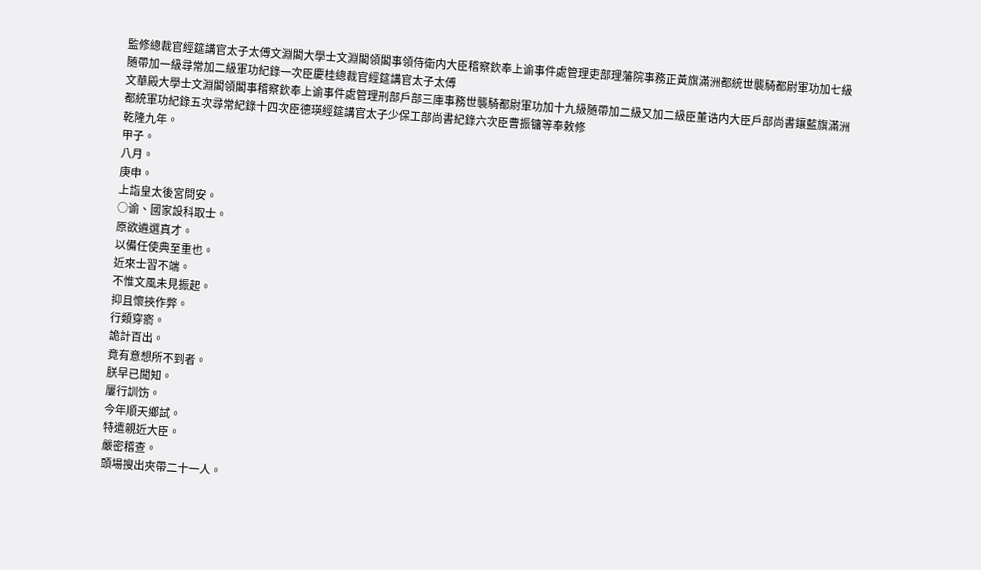監修總裁官經筵講官太子太傅文淵閣大學士文淵閣領閣事領侍衛内大臣稽察欽奉上谕事件處管理吏部理藩院事務正黃旗滿洲都統世襲騎都尉軍功加七級随帶加一級尋常加二級軍功紀錄一次臣慶桂總裁官經筵講官太子太傅
文華殿大學士文淵閣領閣事稽察欽奉上谕事件處管理刑部戶部三庫事務世襲騎都尉軍功加十九級随帶加二級又加二級臣董诰内大臣戶部尚書鑲藍旗滿洲都統軍功紀錄五次尋常紀錄十四次臣德瑛經筵講官太子少保工部尚書紀錄六次臣曹振镛等奉敕修
乾隆九年。
甲子。
八月。
庚申。
上詣皇太後宮問安。
○谕、國家設科取士。
原欲遴選真才。
以備任使典至重也。
近來士習不端。
不惟文風未見振起。
抑且懷挾作弊。
行類穿窬。
詭計百出。
竟有意想所不到者。
朕早已聞知。
屢行訓饬。
今年順天鄉試。
特遣親近大臣。
嚴密稽查。
頭場搜出夾帶二十一人。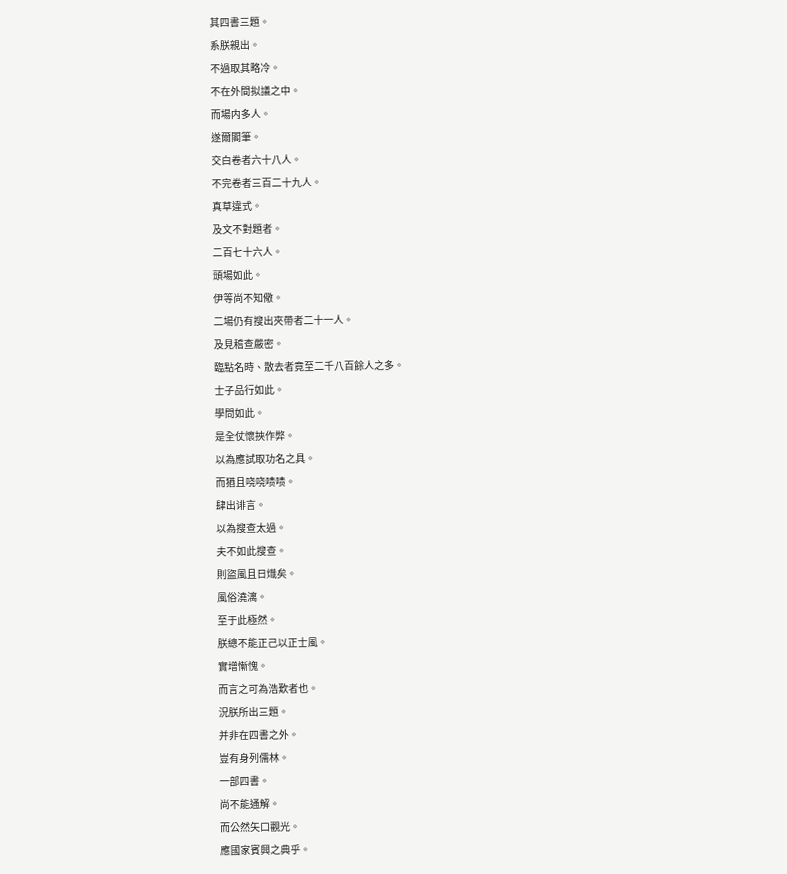其四書三題。
系朕親出。
不過取其略冷。
不在外間拟議之中。
而場内多人。
遂爾閣筆。
交白卷者六十八人。
不完卷者三百二十九人。
真草違式。
及文不對題者。
二百七十六人。
頭場如此。
伊等尚不知儆。
二場仍有搜出夾帶者二十一人。
及見稽查嚴密。
臨點名時、散去者竟至二千八百餘人之多。
士子品行如此。
學問如此。
是全仗懷挾作弊。
以為應試取功名之具。
而猶且哓哓啧啧。
肆出诽言。
以為搜查太過。
夫不如此搜查。
則盜風且日熾矣。
風俗澆漓。
至于此極然。
朕總不能正己以正士風。
實增慚愧。
而言之可為浩歎者也。
況朕所出三題。
并非在四書之外。
豈有身列儒林。
一部四書。
尚不能通解。
而公然矢口觀光。
應國家賓興之典乎。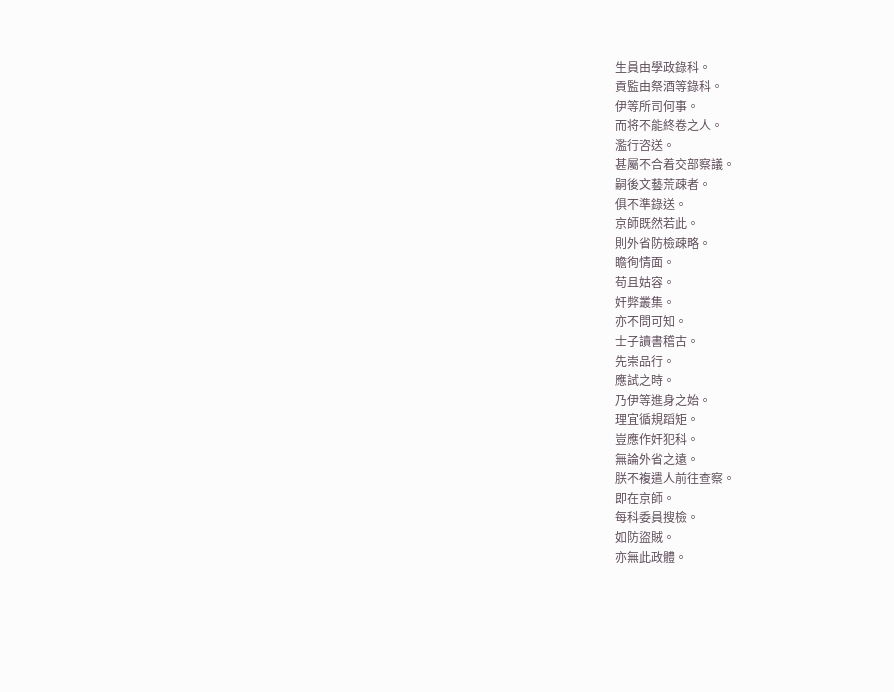生員由學政錄科。
貢監由祭酒等錄科。
伊等所司何事。
而将不能終卷之人。
濫行咨送。
甚屬不合着交部察議。
嗣後文藝荒疎者。
俱不準錄送。
京師既然若此。
則外省防檢疎略。
瞻徇情面。
苟且姑容。
奸弊叢集。
亦不問可知。
士子讀書稽古。
先崇品行。
應試之時。
乃伊等進身之始。
理宜循規蹈矩。
豈應作奸犯科。
無論外省之遠。
朕不複遣人前往查察。
即在京師。
每科委員搜檢。
如防盜賊。
亦無此政體。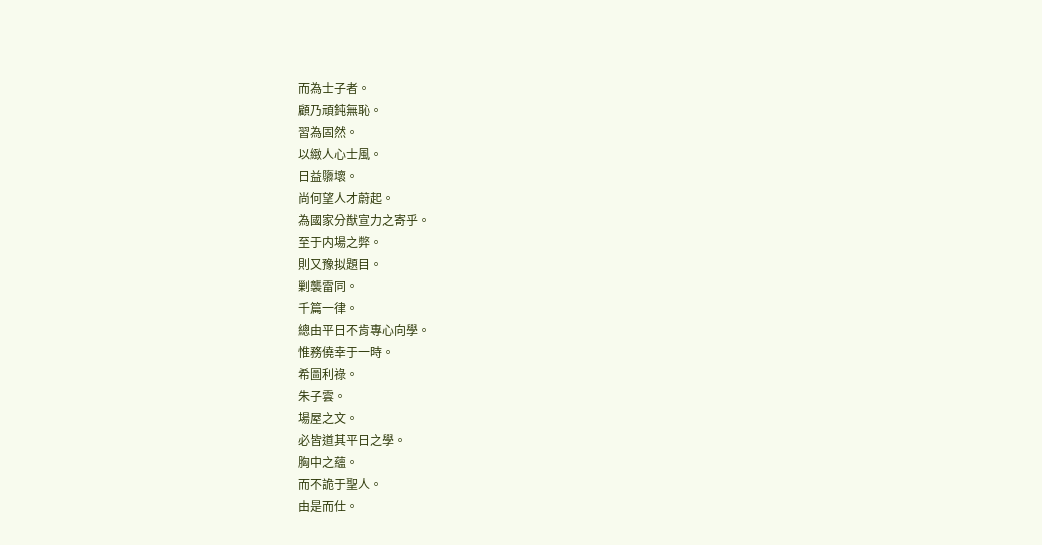而為士子者。
顧乃頑鈍無恥。
習為固然。
以緻人心士風。
日益隳壞。
尚何望人才蔚起。
為國家分猷宣力之寄乎。
至于内場之弊。
則又豫拟題目。
剿襲雷同。
千篇一律。
總由平日不肯專心向學。
惟務僥幸于一時。
希圖利祿。
朱子雲。
場屋之文。
必皆道其平日之學。
胸中之蘊。
而不詭于聖人。
由是而仕。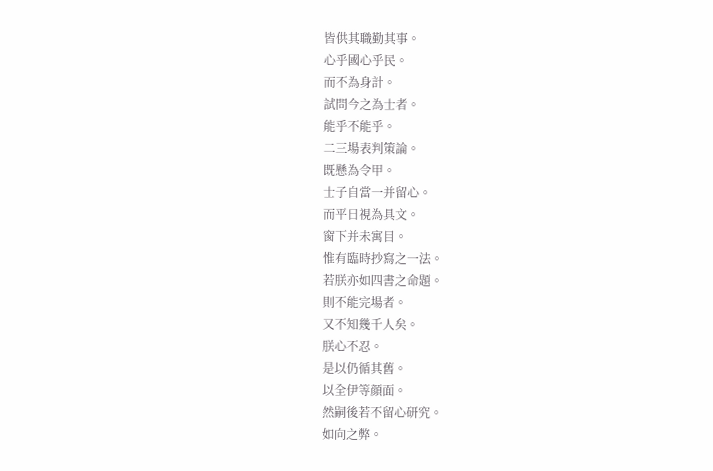皆供其職勤其事。
心乎國心乎民。
而不為身計。
試問今之為士者。
能乎不能乎。
二三場表判策論。
既懸為令甲。
士子自當一并留心。
而平日視為具文。
窗下并未寓目。
惟有臨時抄寫之一法。
若朕亦如四書之命題。
則不能完場者。
又不知幾千人矣。
朕心不忍。
是以仍循其舊。
以全伊等顔面。
然嗣後若不留心研究。
如向之弊。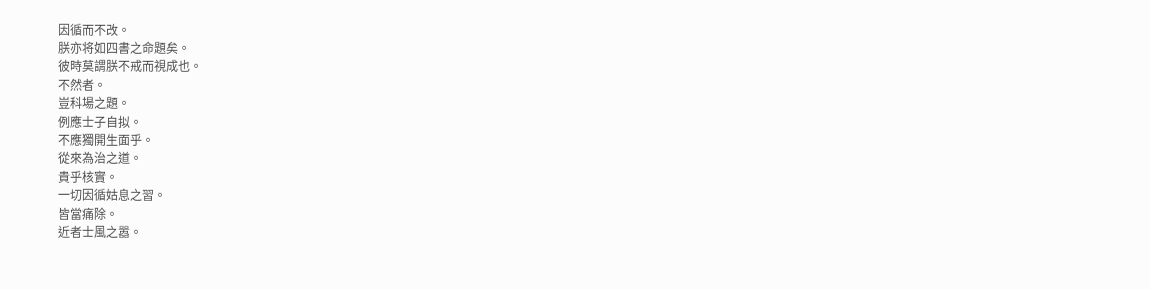因循而不改。
朕亦将如四書之命題矣。
彼時莫謂朕不戒而視成也。
不然者。
豈科場之題。
例應士子自拟。
不應獨開生面乎。
從來為治之道。
貴乎核實。
一切因循姑息之習。
皆當痛除。
近者士風之嚣。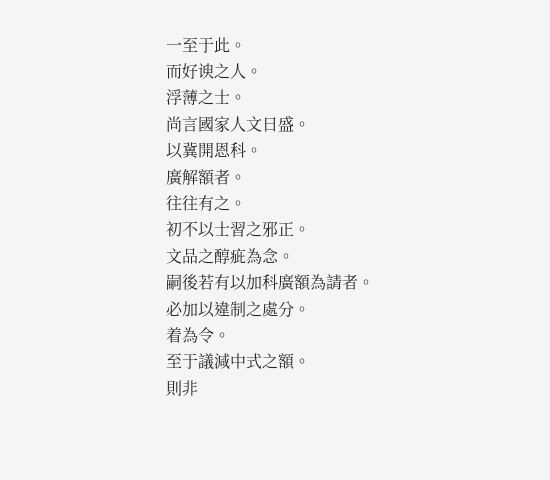一至于此。
而好谀之人。
浮薄之士。
尚言國家人文日盛。
以冀開恩科。
廣解額者。
往往有之。
初不以士習之邪正。
文品之醇疵為念。
嗣後若有以加科廣額為請者。
必加以違制之處分。
着為令。
至于議減中式之額。
則非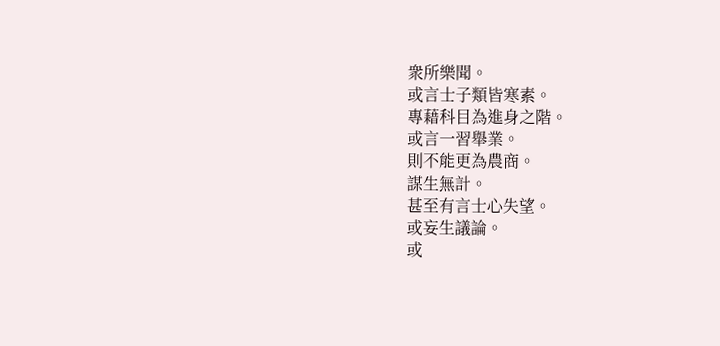衆所樂聞。
或言士子類皆寒素。
專藉科目為進身之階。
或言一習舉業。
則不能更為農商。
謀生無計。
甚至有言士心失望。
或妄生議論。
或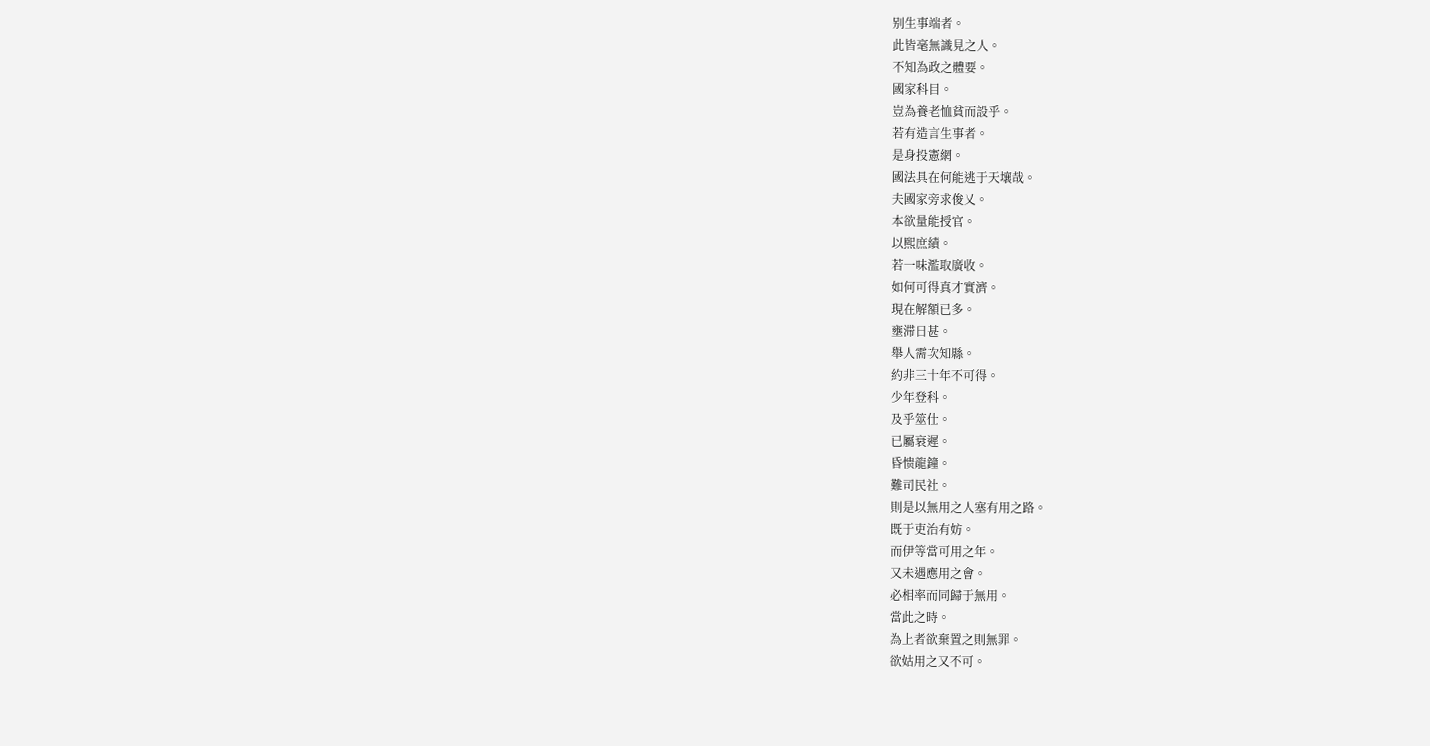别生事端者。
此皆毫無識見之人。
不知為政之體要。
國家科目。
豈為養老恤貧而設乎。
若有造言生事者。
是身投憲網。
國法具在何能逃于天壤哉。
夫國家旁求俊乂。
本欲量能授官。
以熙庶績。
若一味濫取廣收。
如何可得真才實濟。
現在解額已多。
壅滞日甚。
舉人需次知縣。
約非三十年不可得。
少年登科。
及乎筮仕。
已屬衰遲。
昏愦龍鐘。
難司民社。
則是以無用之人塞有用之路。
既于吏治有妨。
而伊等當可用之年。
又未遇應用之會。
必相率而同歸于無用。
當此之時。
為上者欲棄置之則無罪。
欲姑用之又不可。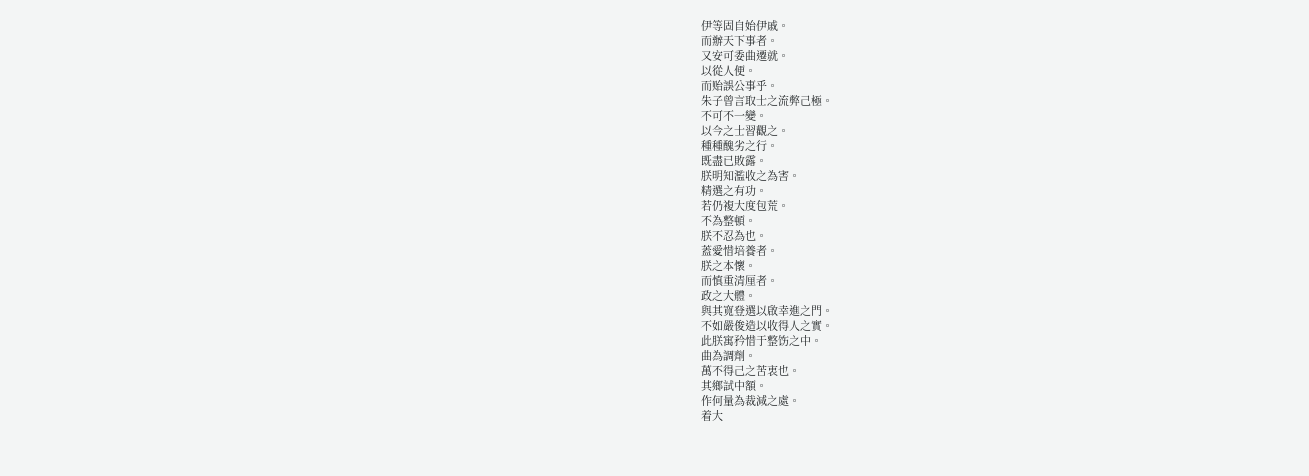伊等固自始伊戚。
而辦天下事者。
又安可委曲遷就。
以從人便。
而贻誤公事乎。
朱子曾言取士之流弊己極。
不可不一變。
以今之士習觀之。
種種醜劣之行。
既盡已敗露。
朕明知濫收之為害。
精選之有功。
若仍複大度包荒。
不為整頓。
朕不忍為也。
蓋愛惜培養者。
朕之本懷。
而慎重清厘者。
政之大體。
與其寬登選以啟幸進之門。
不如嚴俊造以收得人之實。
此朕寓矜惜于整饬之中。
曲為調劑。
萬不得己之苦衷也。
其鄉試中額。
作何量為裁減之處。
着大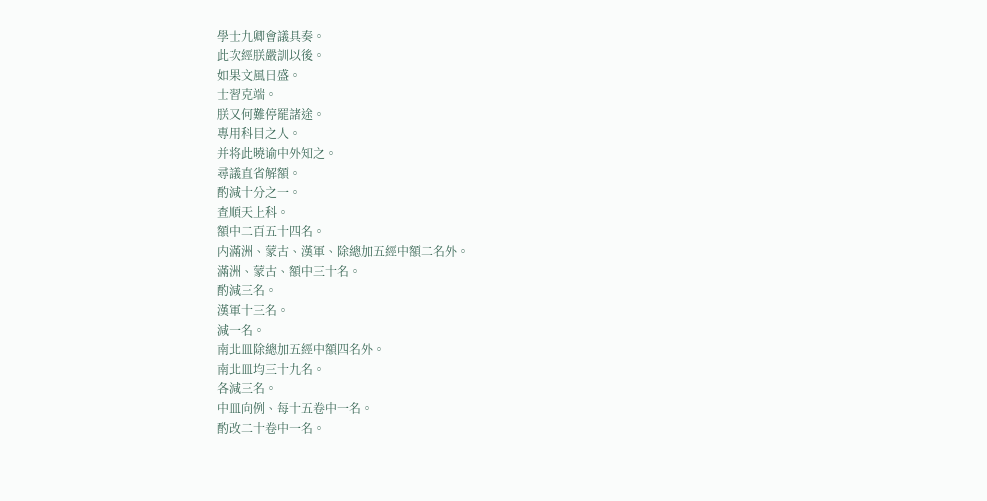學士九卿會議具奏。
此次經朕嚴訓以後。
如果文風日盛。
士習克端。
朕又何難停罷諸途。
專用科目之人。
并将此曉谕中外知之。
尋議直省解額。
酌減十分之一。
查順天上科。
額中二百五十四名。
内滿洲、蒙古、漢軍、除總加五經中額二名外。
滿洲、蒙古、額中三十名。
酌減三名。
漢軍十三名。
減一名。
南北皿除總加五經中額四名外。
南北皿均三十九名。
各減三名。
中皿向例、每十五卷中一名。
酌改二十卷中一名。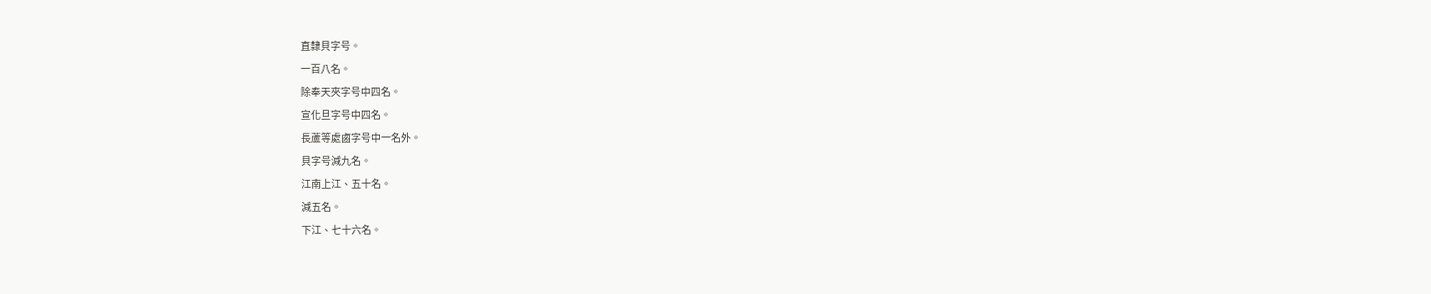直隸貝字号。
一百八名。
除奉天夾字号中四名。
宣化旦字号中四名。
長蘆等處鹵字号中一名外。
貝字号減九名。
江南上江、五十名。
減五名。
下江、七十六名。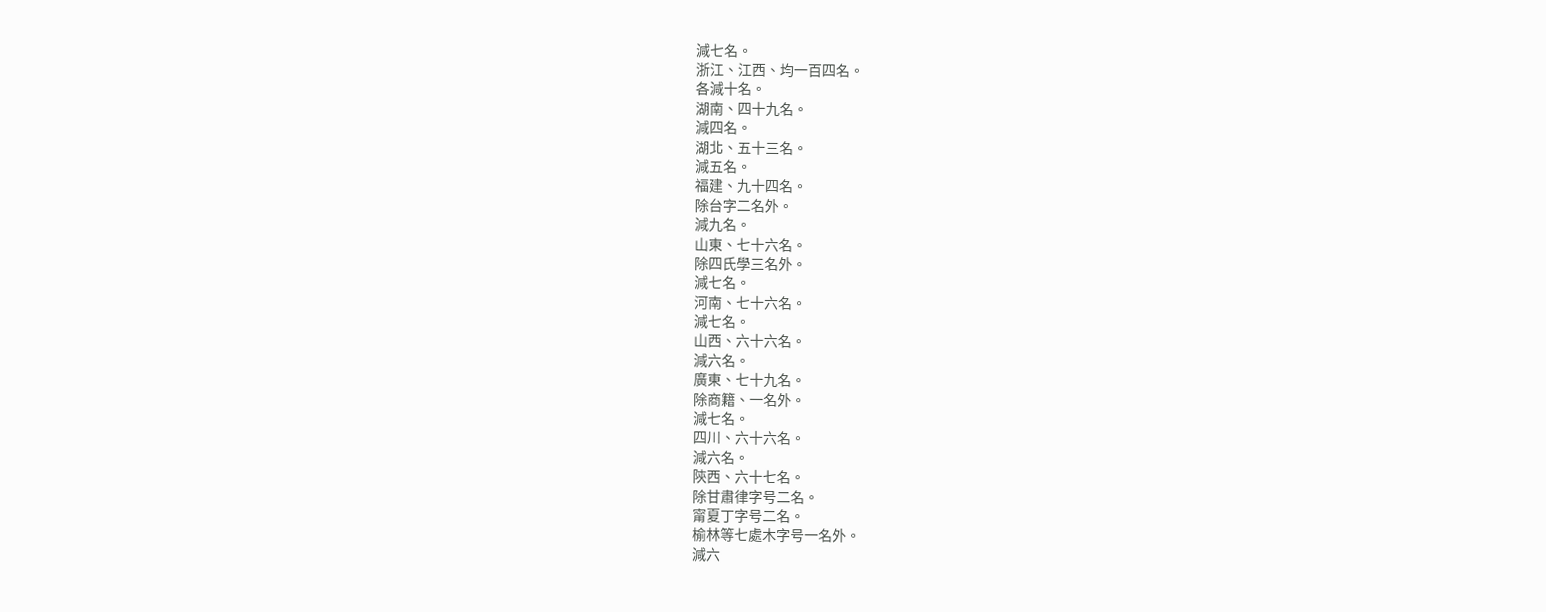減七名。
浙江、江西、均一百四名。
各減十名。
湖南、四十九名。
減四名。
湖北、五十三名。
減五名。
福建、九十四名。
除台字二名外。
減九名。
山東、七十六名。
除四氏學三名外。
減七名。
河南、七十六名。
減七名。
山西、六十六名。
減六名。
廣東、七十九名。
除商籍、一名外。
減七名。
四川、六十六名。
減六名。
陝西、六十七名。
除甘肅律字号二名。
甯夏丁字号二名。
榆林等七處木字号一名外。
減六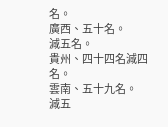名。
廣西、五十名。
減五名。
貴州、四十四名減四名。
雲南、五十九名。
減五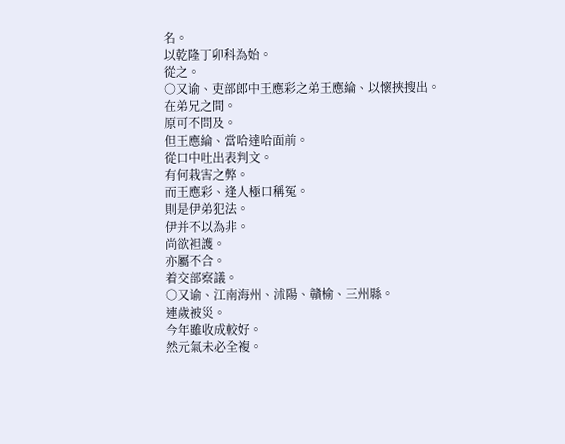名。
以乾隆丁卯科為始。
從之。
○又谕、吏部郎中王應彩之弟王應綸、以懷挾搜出。
在弟兄之間。
原可不問及。
但王應綸、當哈達哈面前。
從口中吐出表判文。
有何栽害之弊。
而王應彩、逢人極口稱冤。
則是伊弟犯法。
伊并不以為非。
尚欲袒護。
亦屬不合。
着交部察議。
○又谕、江南海州、沭陽、贛榆、三州縣。
連歲被災。
今年雖收成較好。
然元氣未必全複。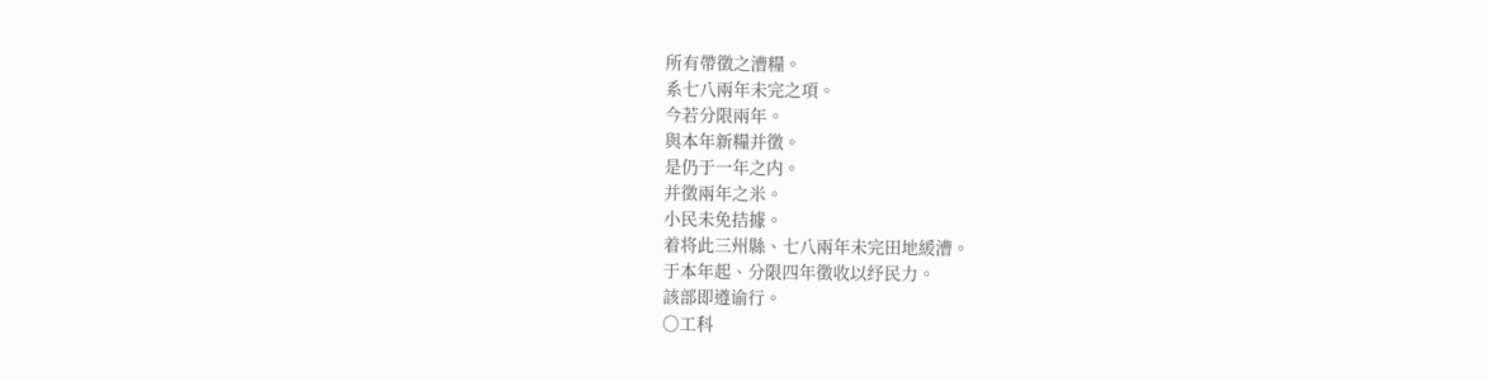所有帶徵之漕糧。
系七八兩年未完之項。
今若分限兩年。
與本年新糧并徵。
是仍于一年之内。
并徵兩年之米。
小民未免拮據。
着将此三州縣、七八兩年未完田地緩漕。
于本年起、分限四年徵收以纾民力。
該部即遵谕行。
○工科